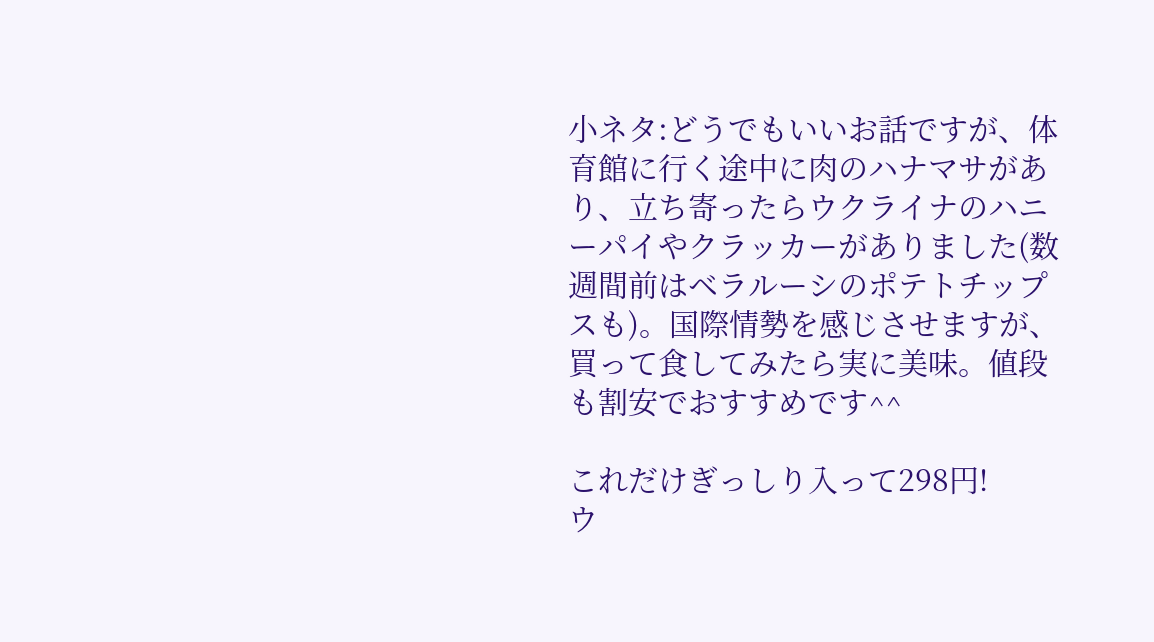小ネタ:どうでもいいお話ですが、体育館に行く途中に肉のハナマサがあり、立ち寄ったらウクライナのハニーパイやクラッカーがありました(数週間前はベラルーシのポテトチップスも)。国際情勢を感じさせますが、買って食してみたら実に美味。値段も割安でおすすめです^^

これだけぎっしり入って298円!
ウ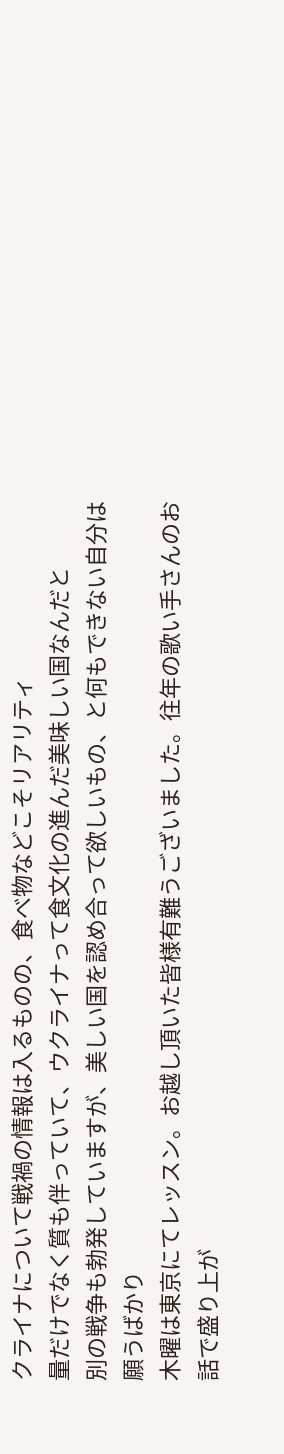クライナについて戦禍の情報は入るものの、食べ物などこそリアリティ
量だけでなく質も伴っていて、ウクライナって食文化の進んだ美味しい国なんだと
別の戦争も勃発していますが、美しい国を認め合って欲しいもの、と何もできない自分は願うばかり
木曜は東京にてレッスン。お越し頂いた皆様有難うございました。往年の歌い手さんのお話で盛り上が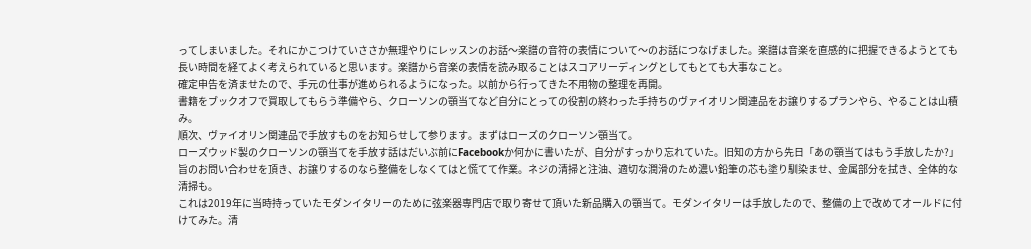ってしまいました。それにかこつけていささか無理やりにレッスンのお話〜楽譜の音符の表情について〜のお話につなげました。楽譜は音楽を直感的に把握できるようとても長い時間を経てよく考えられていると思います。楽譜から音楽の表情を読み取ることはスコアリーディングとしてもとても大事なこと。
確定申告を済ませたので、手元の仕事が進められるようになった。以前から行ってきた不用物の整理を再開。
書籍をブックオフで買取してもらう準備やら、クローソンの顎当てなど自分にとっての役割の終わった手持ちのヴァイオリン関連品をお譲りするプランやら、やることは山積み。
順次、ヴァイオリン関連品で手放すものをお知らせして参ります。まずはローズのクローソン顎当て。
ローズウッド製のクローソンの顎当てを手放す話はだいぶ前にFacebookか何かに書いたが、自分がすっかり忘れていた。旧知の方から先日「あの顎当てはもう手放したか?」旨のお問い合わせを頂き、お譲りするのなら整備をしなくてはと慌てて作業。ネジの清掃と注油、適切な潤滑のため濃い鉛筆の芯も塗り馴染ませ、金属部分を拭き、全体的な清掃も。
これは2019年に当時持っていたモダンイタリーのために弦楽器専門店で取り寄せて頂いた新品購入の顎当て。モダンイタリーは手放したので、整備の上で改めてオールドに付けてみた。清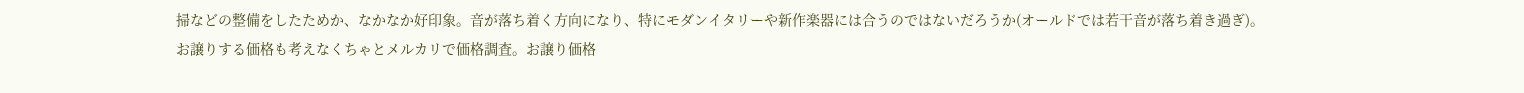掃などの整備をしたためか、なかなか好印象。音が落ち着く方向になり、特にモダンイタリーや新作楽器には合うのではないだろうか(オールドでは若干音が落ち着き過ぎ)。
お譲りする価格も考えなくちゃとメルカリで価格調査。お譲り価格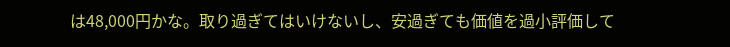は48,000円かな。取り過ぎてはいけないし、安過ぎても価値を過小評価して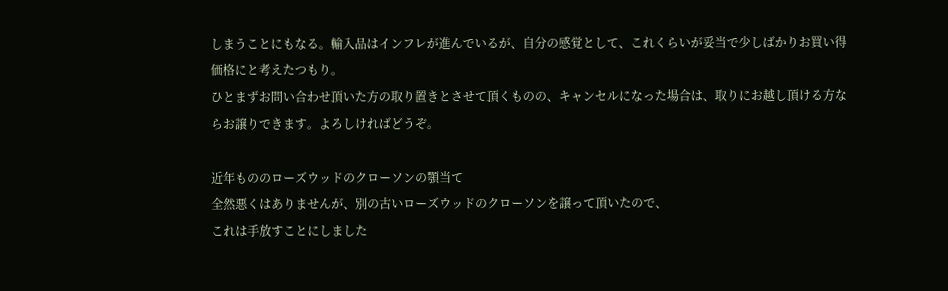しまうことにもなる。輸入品はインフレが進んでいるが、自分の感覚として、これくらいが妥当で少しばかりお買い得価格にと考えたつもり。
ひとまずお問い合わせ頂いた方の取り置きとさせて頂くものの、キャンセルになった場合は、取りにお越し頂ける方ならお譲りできます。よろしければどうぞ。

近年もののローズウッドのクローソンの顎当て
全然悪くはありませんが、別の古いローズウッドのクローソンを譲って頂いたので、
これは手放すことにしました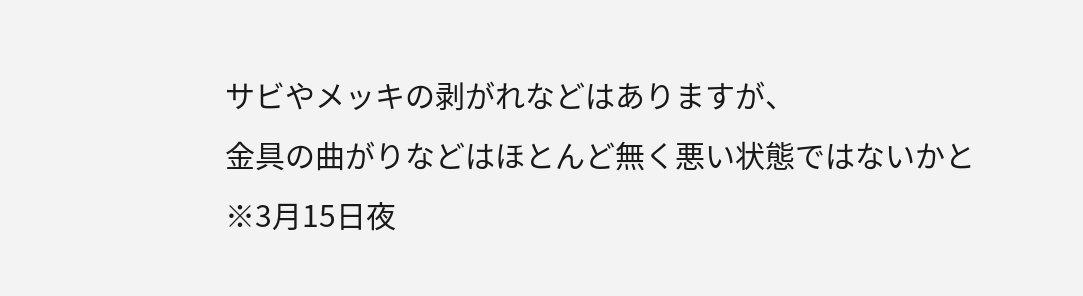サビやメッキの剥がれなどはありますが、
金具の曲がりなどはほとんど無く悪い状態ではないかと
※3月15日夜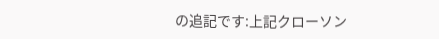の追記です:上記クローソン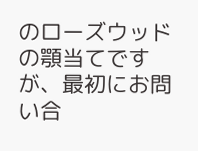のローズウッドの顎当てですが、最初にお問い合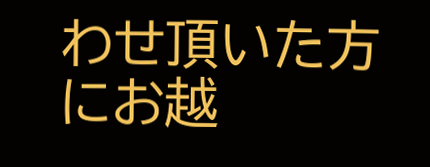わせ頂いた方にお越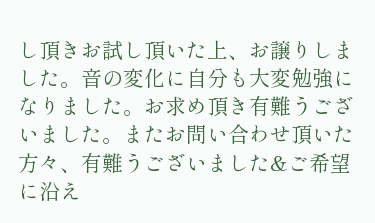し頂きお試し頂いた上、お譲りしました。音の変化に自分も大変勉強になりました。お求め頂き有難うございました。またお問い合わせ頂いた方々、有難うございました&ご希望に沿え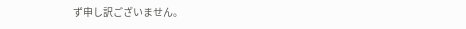ず申し訳ございません。